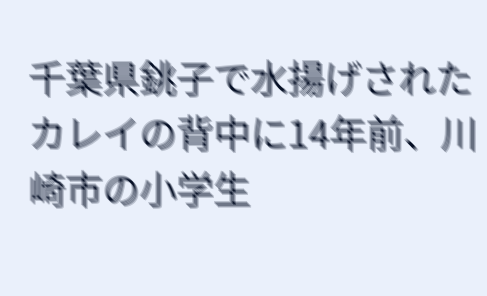千葉県銚子で水揚げされたカレイの背中に14年前、川崎市の小学生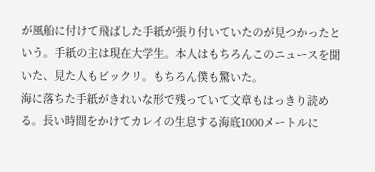が風船に付けて飛ばした手紙が張り付いていたのが見つかったという。手紙の主は現在大学生。本人はもちろんこのニュースを聞いた、見た人もビックリ。もちろん僕も驚いた。
海に落ちた手紙がきれいな形で残っていて文章もはっきり読める。長い時間をかけてカレイの生息する海底1000メートルに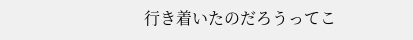行き着いたのだろうってこ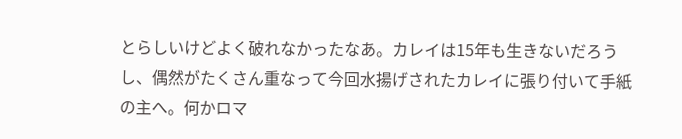とらしいけどよく破れなかったなあ。カレイは15年も生きないだろうし、偶然がたくさん重なって今回水揚げされたカレイに張り付いて手紙の主へ。何かロマ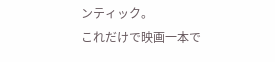ンティック。
これだけで映画一本で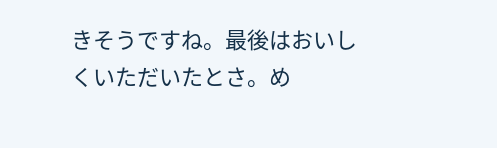きそうですね。最後はおいしくいただいたとさ。め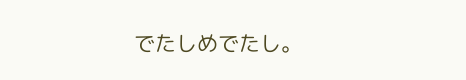でたしめでたし。